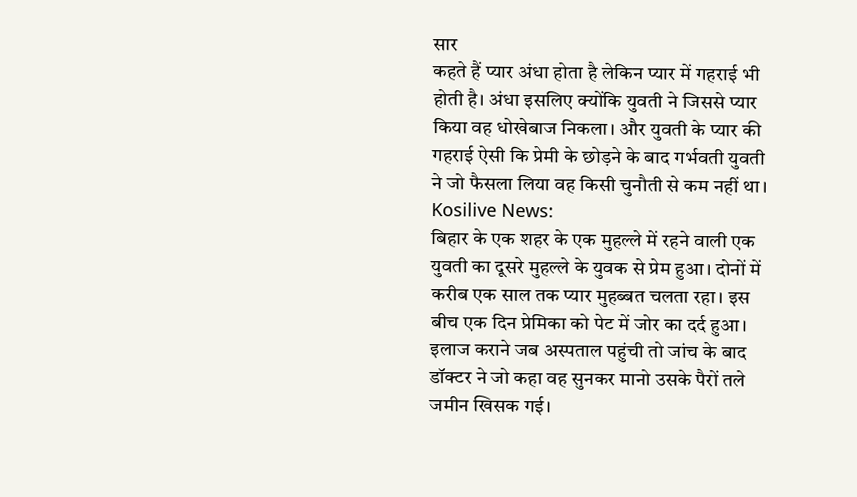सार
कहते हैं प्यार अंधा होता है लेकिन प्यार में गहराई भी होती है। अंधा इसलिए क्योंकि युवती ने जिससे प्यार किया वह धोखेबाज निकला। और युवती के प्यार की गहराई ऐसी कि प्रेमी के छोड़ने के बाद गर्भवती युवती ने जो फैसला लिया वह किसी चुनौती से कम नहीं था।
Kosilive News:
बिहार के एक शहर के एक मुहल्ले में रहने वाली एक युवती का दूसरे मुहल्ले के युवक से प्रेम हुआ। दोनों में करीब एक साल तक प्यार मुहब्बत चलता रहा। इस बीच एक दिन प्रेमिका को पेट में जोर का दर्द हुआ। इलाज कराने जब अस्पताल पहुंची तो जांच के बाद डॉक्टर ने जो कहा वह सुनकर मानो उसके पैरों तले जमीन खिसक गई।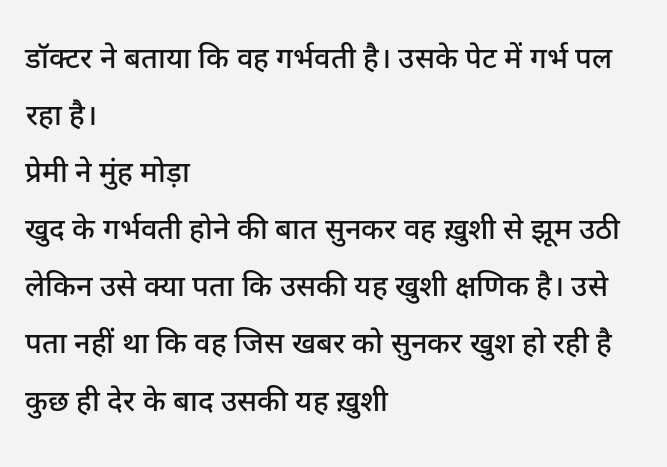डॉक्टर ने बताया कि वह गर्भवती है। उसके पेट में गर्भ पल रहा है।
प्रेमी ने मुंह मोड़ा
खुद के गर्भवती होने की बात सुनकर वह ख़ुशी से झूम उठी लेकिन उसे क्या पता कि उसकी यह खुशी क्षणिक है। उसे पता नहीं था कि वह जिस खबर को सुनकर खुश हो रही है कुछ ही देर के बाद उसकी यह ख़ुशी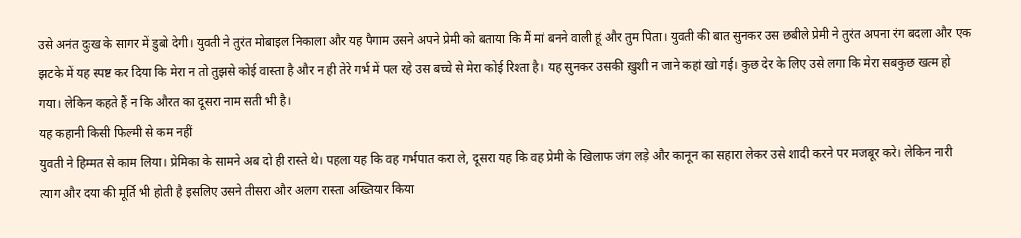उसे अनंत दुःख के सागर में डुबो देगी। युवती ने तुरंत मोबाइल निकाला और यह पैगाम उसने अपने प्रेमी को बताया कि मैं मां बनने वाली हूं और तुम पिता। युवती की बात सुनकर उस छबीले प्रेमी ने तुरंत अपना रंग बदला और एक झटके में यह स्पष्ट कर दिया कि मेरा न तो तुझसे कोई वास्ता है और न ही तेरे गर्भ में पल रहे उस बच्चे से मेरा कोई रिश्ता है। यह सुनकर उसकी ख़ुशी न जाने कहां खो गई। कुछ देर के लिए उसे लगा कि मेरा सबकुछ खत्म हो गया। लेकिन कहते हैं न कि औरत का दूसरा नाम सती भी है।
यह कहानी किसी फिल्मी से कम नहीं
युवती ने हिम्मत से काम लिया। प्रेमिका के सामने अब दो ही रास्ते थे। पहला यह कि वह गर्भपात करा ले, दूसरा यह कि वह प्रेमी के खिलाफ जंग लड़े और कानून का सहारा लेकर उसे शादी करने पर मजबूर करे। लेकिन नारी त्याग और दया की मूर्ति भी होती है इसलिए उसने तीसरा और अलग रास्ता अख्तियार किया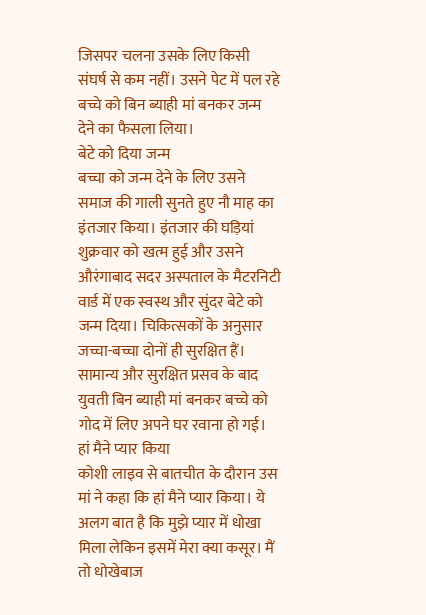जिसपर चलना उसके लिए किसी संघर्ष से कम नहीं। उसने पेट में पल रहे बच्चे को बिन ब्याही मां बनकर जन्म देने का फैसला लिया।
बेटे को दिया जन्म
बच्चा को जन्म देने के लिए उसने समाज की गाली सुनते हुए नौ माह का इंतजार किया। इंतजार की घड़ियां शुक्रवार को खत्म हुई और उसने औरंगाबाद सदर अस्पताल के मैटरनिटी वार्ड में एक स्वस्थ और सुंदर बेटे को जन्म दिया। चिकित्सकों के अनुसार जच्चा-बच्चा दोनों ही सुरक्षित हैं। सामान्य और सुरक्षित प्रसव के बाद युवती बिन ब्याही मां बनकर बच्चे को गोद में लिए अपने घर रवाना हो गई।
हां मैने प्यार किया
कोशी लाइव से बातचीत के दौरान उस मां ने कहा कि हां मैने प्यार किया। ये अलग बात है कि मुझे प्यार में धोखा मिला लेकिन इसमें मेरा क्या कसूर। मैं तो धोखेबाज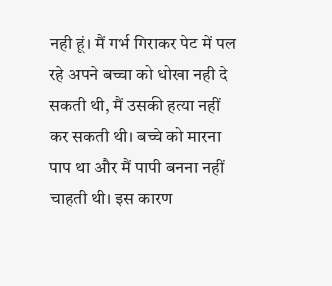नही हूं। मैं गर्भ गिराकर पेट में पल रहे अपने बच्चा को धोखा नही दे सकती थी, मैं उसकी हत्या नहीं कर सकती थी। बच्चे को मारना पाप था और मैं पापी बनना नहीं चाहती थी। इस कारण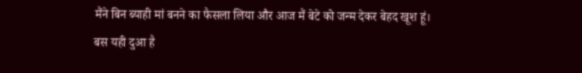मैंने बिन ब्याही मां बनने का फैसला लिया और आज मैं बेटे को जन्म देकर बेहद खूश हूं।
बस यही दुआ है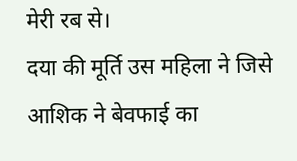मेरी रब से।
दया की मूर्ति उस महिला ने जिसे आशिक ने बेवफाई का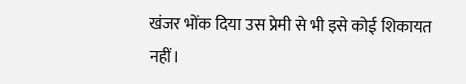खंजर भोंक दिया उस प्रेमी से भी इसे कोई शिकायत नहीं।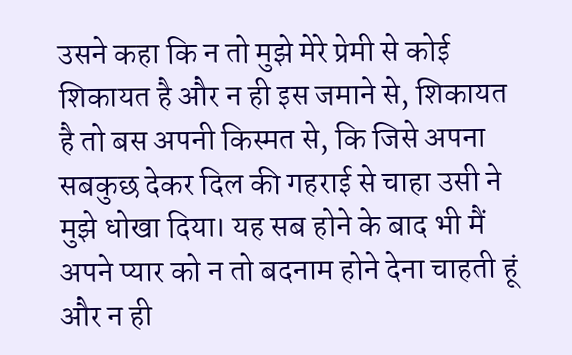उसने कहा कि न तो मुझे मेरे प्रेमी से कोई शिकायत है और न ही इस जमाने से, शिकायत है तो बस अपनी किस्मत से, कि जिसे अपना सबकुछ देकर दिल की गहराई से चाहा उसी ने मुझे धोखा दिया। यह सब होने के बाद भी मैं अपने प्यार को न तो बदनाम होने देना चाहती हूं और न ही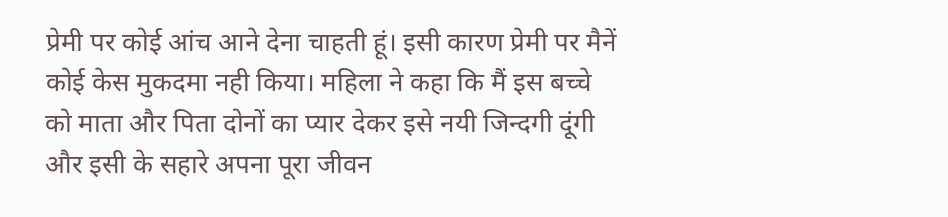प्रेमी पर कोई आंच आने देना चाहती हूं। इसी कारण प्रेमी पर मैनें कोई केस मुकदमा नही किया। महिला ने कहा कि मैं इस बच्चे को माता और पिता दोनों का प्यार देकर इसे नयी जिन्दगी दूंगी और इसी के सहारे अपना पूरा जीवन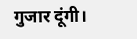गुजार दूंगी।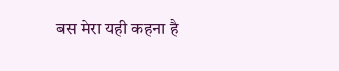बस मेरा यही कहना है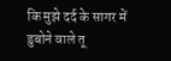कि मुझे दर्द के सागर में डुबोने वाले तू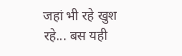जहां भी रहे खुश रहे... बस यही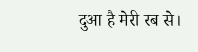दुआ है मेरी रब से।